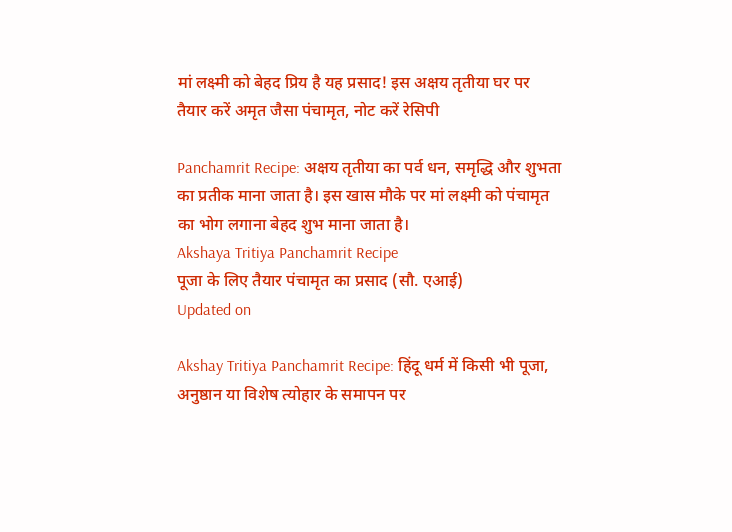मां लक्ष्मी को बेहद प्रिय है यह प्रसाद! इस अक्षय तृतीया घर पर तैयार करें अमृत जैसा पंचामृत, नोट करें रेसिपी

Panchamrit Recipe: अक्षय तृतीया का पर्व धन, समृद्धि और शुभता का प्रतीक माना जाता है। इस खास मौके पर मां लक्ष्मी को पंचामृत का भोग लगाना बेहद शुभ माना जाता है।
Akshaya Tritiya Panchamrit Recipe
पूजा के लिए तैयार पंचामृत का प्रसाद (सौ. एआई)
Updated on

Akshay Tritiya Panchamrit Recipe: हिंदू धर्म में किसी भी पूजा, अनुष्ठान या विशेष त्योहार के समापन पर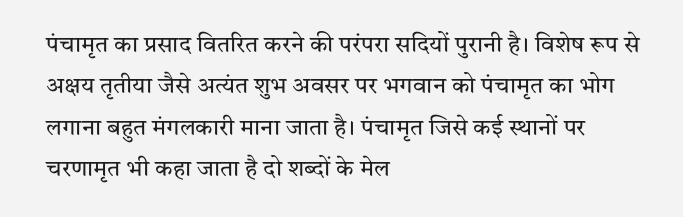पंचामृत का प्रसाद वितरित करने की परंपरा सदियों पुरानी है। विशेष रूप से अक्षय तृतीया जैसे अत्यंत शुभ अवसर पर भगवान को पंचामृत का भोग लगाना बहुत मंगलकारी माना जाता है। पंचामृत जिसे कई स्थानों पर चरणामृत भी कहा जाता है दो शब्दों के मेल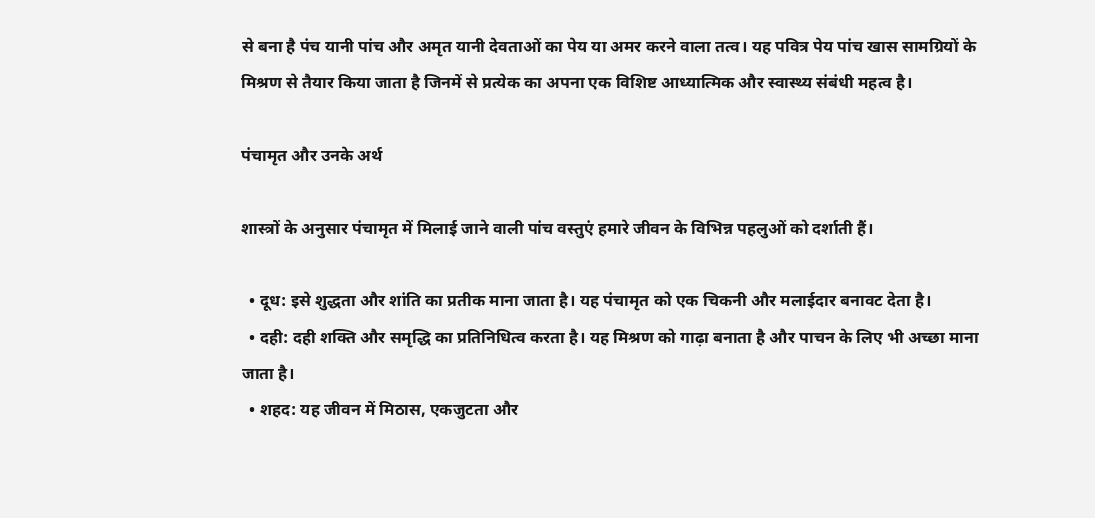से बना है पंच यानी पांच और अमृत यानी देवताओं का पेय या अमर करने वाला तत्व। यह पवित्र पेय पांच खास सामग्रियों के मिश्रण से तैयार किया जाता है जिनमें से प्रत्येक का अपना एक विशिष्ट आध्यात्मिक और स्वास्थ्य संबंधी महत्व है।

पंचामृत और उनके अर्थ

शास्त्रों के अनुसार पंचामृत में मिलाई जाने वाली पांच वस्तुएं हमारे जीवन के विभिन्न पहलुओं को दर्शाती हैं।

  • दूध: इसे शुद्धता और शांति का प्रतीक माना जाता है। यह पंचामृत को एक चिकनी और मलाईदार बनावट देता है।
  • दही: दही शक्ति और समृद्धि का प्रतिनिधित्व करता है। यह मिश्रण को गाढ़ा बनाता है और पाचन के लिए भी अच्छा माना जाता है।
  • शहद: यह जीवन में मिठास, एकजुटता और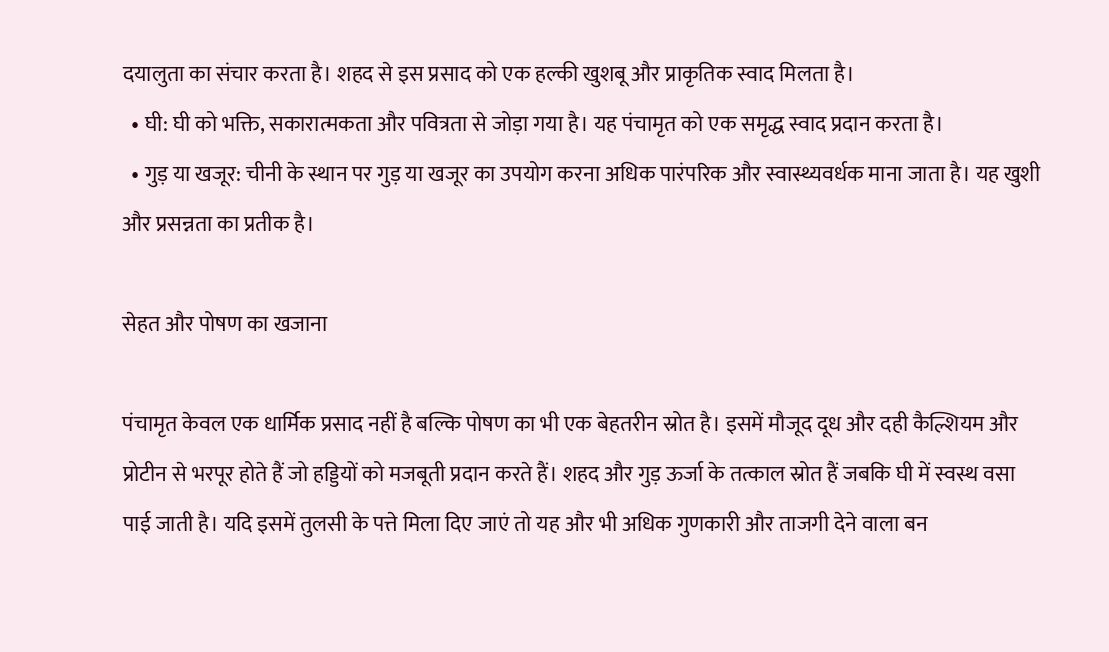दयालुता का संचार करता है। शहद से इस प्रसाद को एक हल्की खुशबू और प्राकृतिक स्वाद मिलता है।
  • घी: घी को भक्ति, सकारात्मकता और पवित्रता से जोड़ा गया है। यह पंचामृत को एक समृद्ध स्वाद प्रदान करता है।
  • गुड़ या खजूर: चीनी के स्थान पर गुड़ या खजूर का उपयोग करना अधिक पारंपरिक और स्वास्थ्यवर्धक माना जाता है। यह खुशी और प्रसन्नता का प्रतीक है।

सेहत और पोषण का खजाना

पंचामृत केवल एक धार्मिक प्रसाद नहीं है बल्कि पोषण का भी एक बेहतरीन स्रोत है। इसमें मौजूद दूध और दही कैल्शियम और प्रोटीन से भरपूर होते हैं जो हड्डियों को मजबूती प्रदान करते हैं। शहद और गुड़ ऊर्जा के तत्काल स्रोत हैं जबकि घी में स्वस्थ वसा पाई जाती है। यदि इसमें तुलसी के पत्ते मिला दिए जाएं तो यह और भी अधिक गुणकारी और ताजगी देने वाला बन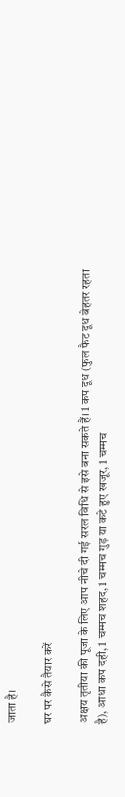जाता है।

घर पर कैसे तैयार करें

अक्षय तृतीया की पूजा के लिए आप नीचे दी गई सरल विधि से इसे बना सकते हैं। 1 कप दूध (फुल फैट दूध बेहतर रहता है), आधा कप दही, 1 चम्मच शहद, 1 चम्मच गुड़ या कटे हुए खजूर, 1 चम्मच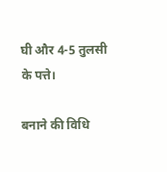घी और 4-5 तुलसी के पत्ते।

बनाने की विधि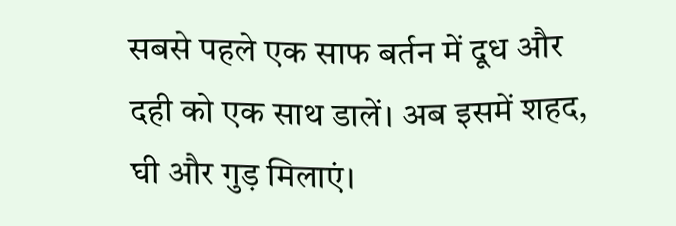सबसे पहले एक साफ बर्तन में दूध और दही को एक साथ डालें। अब इसमें शहद, घी और गुड़ मिलाएं।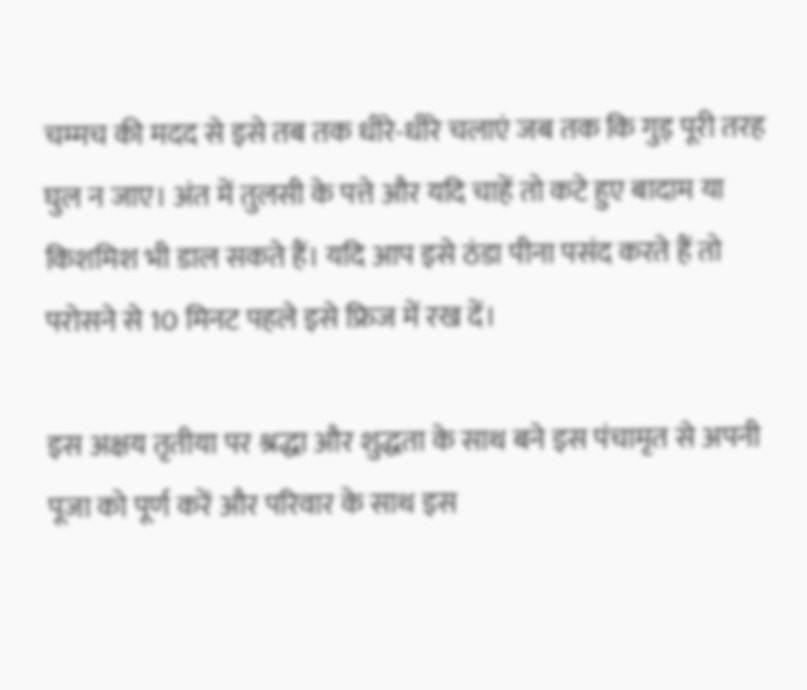चम्मच की मदद से इसे तब तक धीरे-धीरे चलाएं जब तक कि गुड़ पूरी तरह घुल न जाए। अंत में तुलसी के पत्ते और यदि चाहें तो कटे हुए बादाम या किशमिश भी डाल सकते हैं। यदि आप इसे ठंडा पीना पसंद करते हैं तो परोसने से 10 मिनट पहले इसे फ्रिज में रख दें।

इस अक्षय तृतीया पर श्रद्धा और शुद्धता के साथ बने इस पंचामृत से अपनी पूजा को पूर्ण करें और परिवार के साथ इस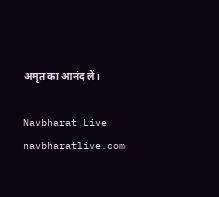अमृत का आनंद लें।

Navbharat Live
navbharatlive.com